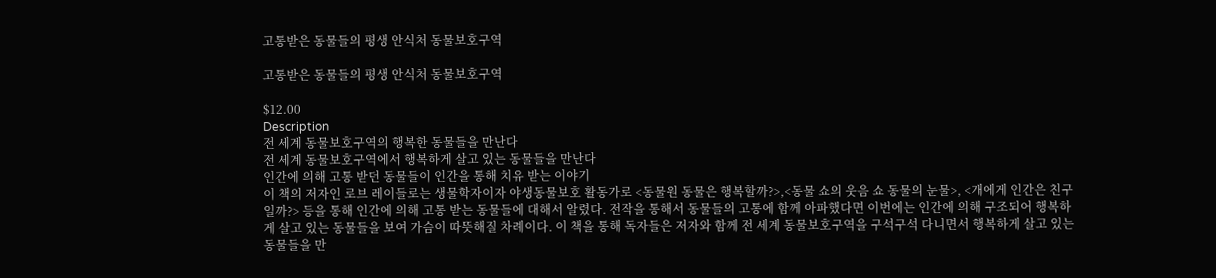고통받은 동물들의 평생 안식처 동물보호구역

고통받은 동물들의 평생 안식처 동물보호구역

$12.00
Description
전 세계 동물보호구역의 행복한 동물들을 만난다
전 세계 동물보호구역에서 행복하게 살고 있는 동물들을 만난다
인간에 의해 고통 받던 동물들이 인간을 통해 치유 받는 이야기
이 책의 저자인 로브 레이들로는 생물학자이자 야생동물보호 활동가로 <동물원 동물은 행복할까?>,<동물 쇼의 웃음 쇼 동물의 눈물>, <개에게 인간은 친구일까?> 등을 통해 인간에 의해 고통 받는 동물들에 대해서 알렸다. 전작을 통해서 동물들의 고통에 함께 아파했다면 이번에는 인간에 의해 구조되어 행복하게 살고 있는 동물들을 보여 가슴이 따뜻해질 차례이다. 이 책을 통해 독자들은 저자와 함께 전 세계 동물보호구역을 구석구석 다니면서 행복하게 살고 있는 동물들을 만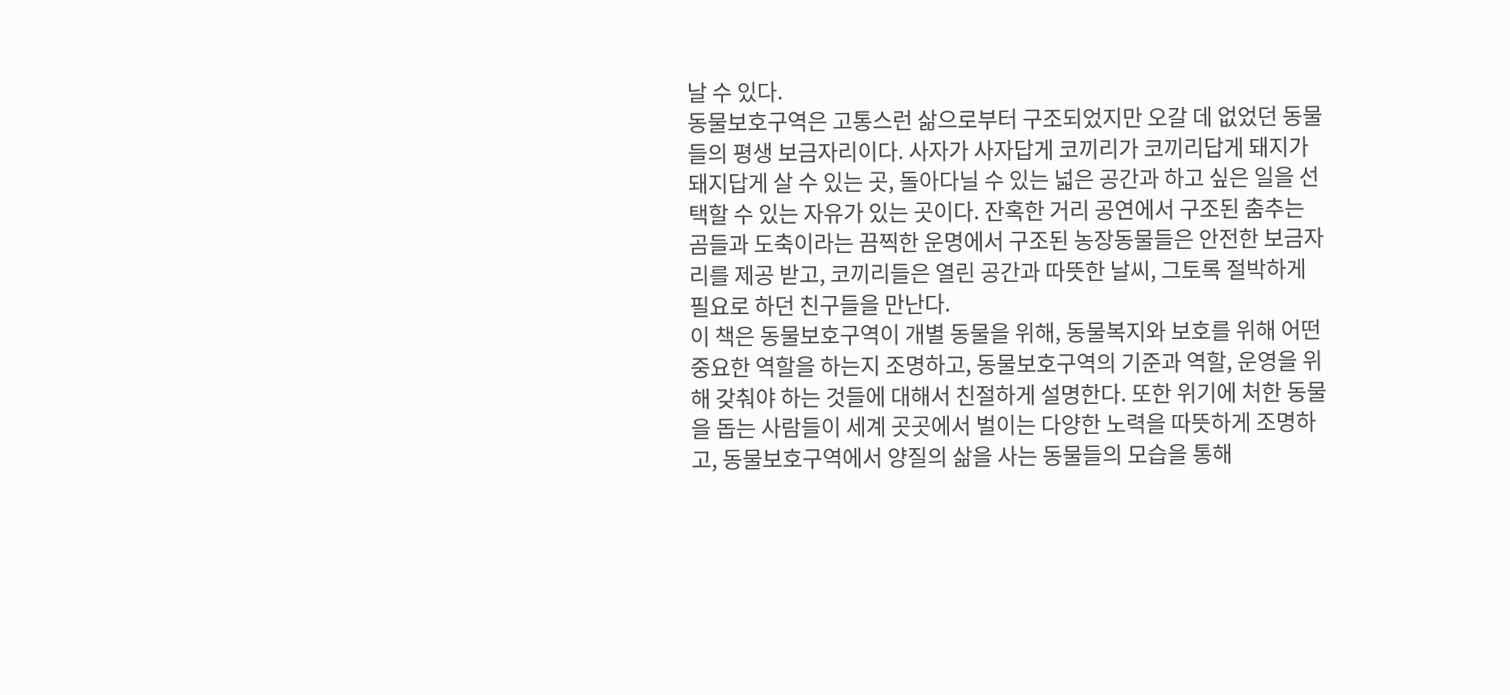날 수 있다.
동물보호구역은 고통스런 삶으로부터 구조되었지만 오갈 데 없었던 동물들의 평생 보금자리이다. 사자가 사자답게 코끼리가 코끼리답게 돼지가 돼지답게 살 수 있는 곳, 돌아다닐 수 있는 넓은 공간과 하고 싶은 일을 선택할 수 있는 자유가 있는 곳이다. 잔혹한 거리 공연에서 구조된 춤추는 곰들과 도축이라는 끔찍한 운명에서 구조된 농장동물들은 안전한 보금자리를 제공 받고, 코끼리들은 열린 공간과 따뜻한 날씨, 그토록 절박하게 필요로 하던 친구들을 만난다.
이 책은 동물보호구역이 개별 동물을 위해, 동물복지와 보호를 위해 어떤 중요한 역할을 하는지 조명하고, 동물보호구역의 기준과 역할, 운영을 위해 갖춰야 하는 것들에 대해서 친절하게 설명한다. 또한 위기에 처한 동물을 돕는 사람들이 세계 곳곳에서 벌이는 다양한 노력을 따뜻하게 조명하고, 동물보호구역에서 양질의 삶을 사는 동물들의 모습을 통해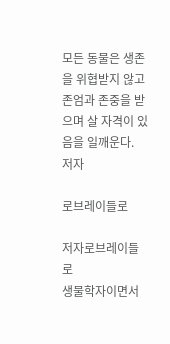모든 동물은 생존을 위협받지 않고 존엄과 존중을 받으며 살 자격이 있음을 일깨운다.
저자

로브레이들로

저자로브레이들로
생물학자이면서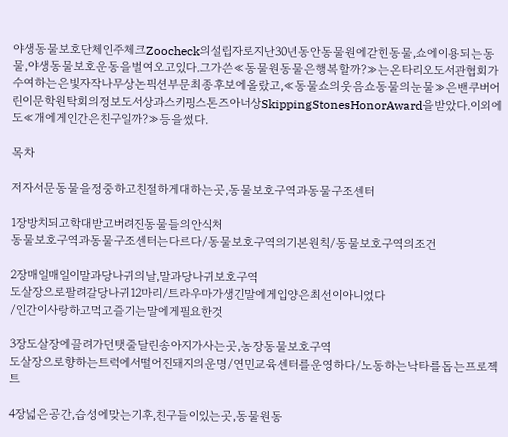야생동물보호단체인주체크Zoocheck의설립자로지난30년동안동물원에갇힌동물,쇼에이용되는동물,야생동물보호운동을벌여오고있다.그가쓴≪동물원동물은행복할까?≫는온타리오도서관협회가수여하는은빛자작나무상논픽션부문최종후보에올랐고,≪동물쇼의웃음쇼동물의눈물≫은밴쿠버어린이문학원탁회의정보도서상과스키핑스톤즈아너상SkippingStonesHonorAward을받았다.이외에도≪개에게인간은친구일까?≫등을썼다.

목차

저자서문동물을정중하고친절하게대하는곳,동물보호구역과동물구조센터

1장방치되고학대받고버려진동물들의안식처
동물보호구역과동물구조센터는다르다/동물보호구역의기본원칙/동물보호구역의조건

2장매일매일이말과당나귀의날,말과당나귀보호구역
도살장으로팔려갈당나귀12마리/트라우마가생긴말에게입양은최선이아니었다
/인간이사랑하고먹고즐기는말에게필요한것

3장도살장에끌려가던탯줄달린송아지가사는곳,농장동물보호구역
도살장으로향하는트럭에서떨어진돼지의운명/연민교육센터를운영하다/노동하는낙타를돕는프로젝트

4장넓은공간,습성에맞는기후,친구들이있는곳,동물원동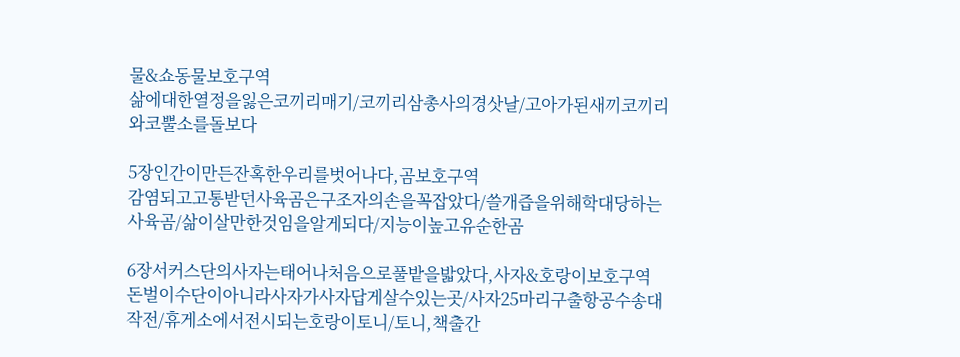물&쇼동물보호구역
삶에대한열정을잃은코끼리매기/코끼리삼총사의경삿날/고아가된새끼코끼리와코뿔소를돌보다

5장인간이만든잔혹한우리를벗어나다,곰보호구역
감염되고고통받던사육곰은구조자의손을꼭잡았다/쓸개즙을위해학대당하는사육곰/삶이살만한것임을알게되다/지능이높고유순한곰

6장서커스단의사자는태어나처음으로풀밭을밟았다,사자&호랑이보호구역
돈벌이수단이아니라사자가사자답게살수있는곳/사자25마리구출항공수송대작전/휴게소에서전시되는호랑이토니/토니,책출간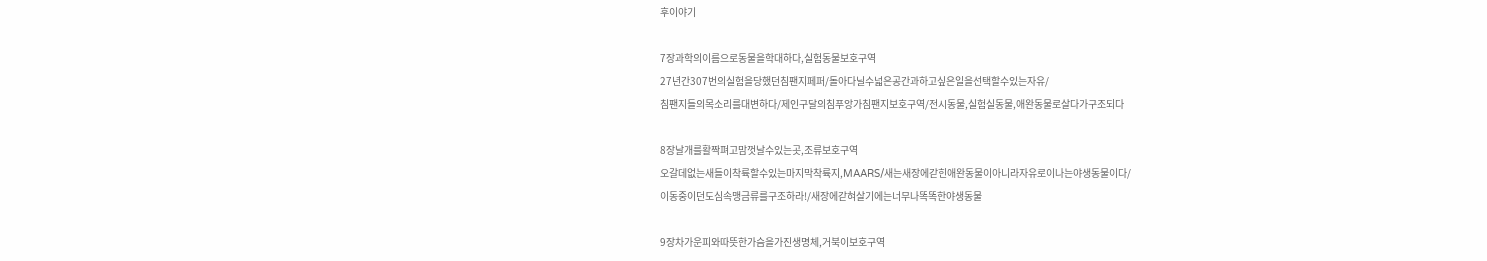후이야기

7장과학의이름으로동물을학대하다,실험동물보호구역
27년간307번의실험을당했던침팬지페퍼/돌아다닐수넓은공간과하고싶은일을선택할수있는자유/
침팬지들의목소리를대변하다/제인구달의침푸앙가침팬지보호구역/전시동물,실험실동물,애완동물로살다가구조되다

8장날개를활짝펴고맘껏날수있는곳,조류보호구역
오갈데없는새들이착륙할수있는마지막착륙지,MAARS/새는새장에갇힌애완동물이아니라자유로이나는야생동물이다/
이동중이던도심속맹금류를구조하라!/새장에갇혀살기에는너무나똑똑한야생동물

9장차가운피와따뜻한가슴을가진생명체,거북이보호구역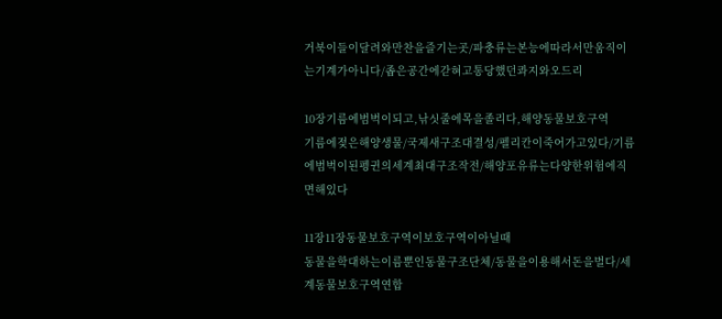거북이들이달려와만찬을즐기는곳/파충류는본능에따라서만움직이는기계가아니다/좁은공간에갇혀고통당했던콰지와오드리

10장기름에범벅이되고,낚싯줄에목을졸리다,해양동물보호구역
기름에젖은해양생물/국제새구조대결성/펠리칸이죽어가고있다/기름에범벅이된펭귄의세계최대구조작전/해양포유류는다양한위험에직면해있다

11장11장동물보호구역이보호구역이아닐때
동물을학대하는이름뿐인동물구조단체/동물을이용해서돈을벌다/세계동물보호구역연합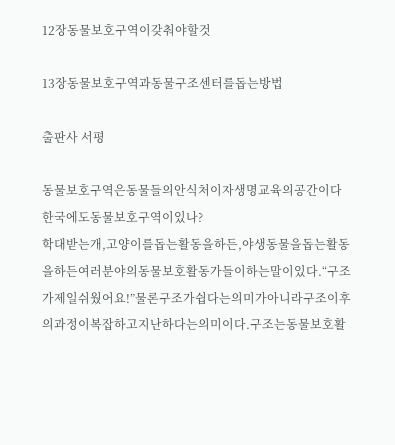12장동물보호구역이갖춰야할것

13장동물보호구역과동물구조센터를돕는방법

출판사 서평

동물보호구역은동물들의안식처이자생명교육의공간이다
한국에도동물보호구역이있나?
학대받는개,고양이를돕는활동을하든,야생동물을돕는활동을하든여러분야의동물보호활동가들이하는말이있다.“구조가제일쉬웠어요!”물론구조가쉽다는의미가아니라구조이후의과정이복잡하고지난하다는의미이다.구조는동물보호활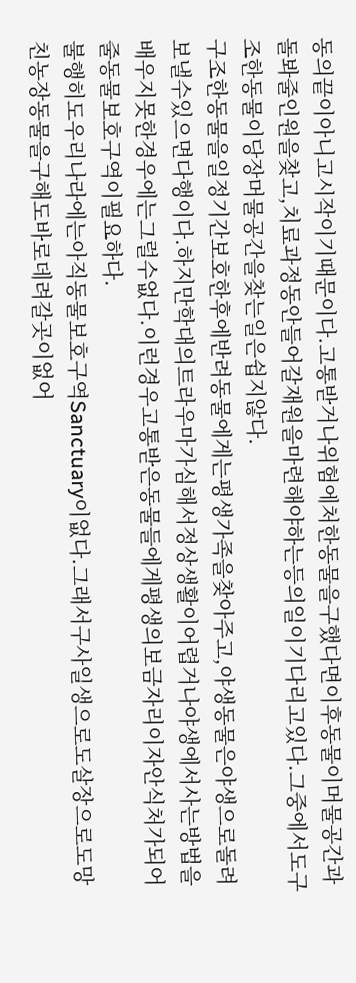동의끝이아니고시작이기때문이다.고통받거나위험에처한동물을구했다면이후동물이머물공간과돌봐줄인원을찾고,치료과정동안들어갈재원을마련해야하는등의일이기다리고있다.그중에서도구조한동물이당장머물공간을찾는일은쉽지않다.
구조한동물을일정기간보호한후에반려동물에게는평생가족을찾아주고,야생동물은야생으로돌려보낼수있으면다행이다.하지만학대의트라우마가심해서정상생활이어렵거나야생에서사는방법을배우지못한경우에는그럴수없다.이런경우고통받은동물들에게평생의보금자리이자안식처가되어줄동물보호구역이필요하다.
불행히도우리나라에는아직동물보호구역Sanctuary이없다.그래서구사일생으로도살장으로도망친농장동물을구해도바로데려갈곳이없어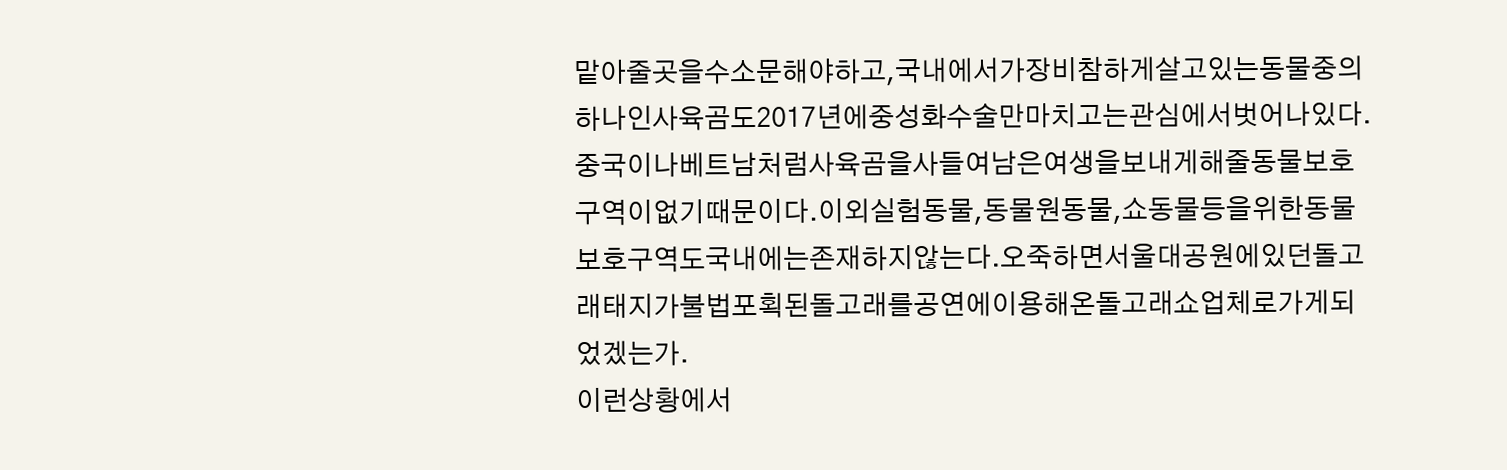맡아줄곳을수소문해야하고,국내에서가장비참하게살고있는동물중의하나인사육곰도2017년에중성화수술만마치고는관심에서벗어나있다.중국이나베트남처럼사육곰을사들여남은여생을보내게해줄동물보호구역이없기때문이다.이외실험동물,동물원동물,쇼동물등을위한동물보호구역도국내에는존재하지않는다.오죽하면서울대공원에있던돌고래태지가불법포획된돌고래를공연에이용해온돌고래쇼업체로가게되었겠는가.
이런상황에서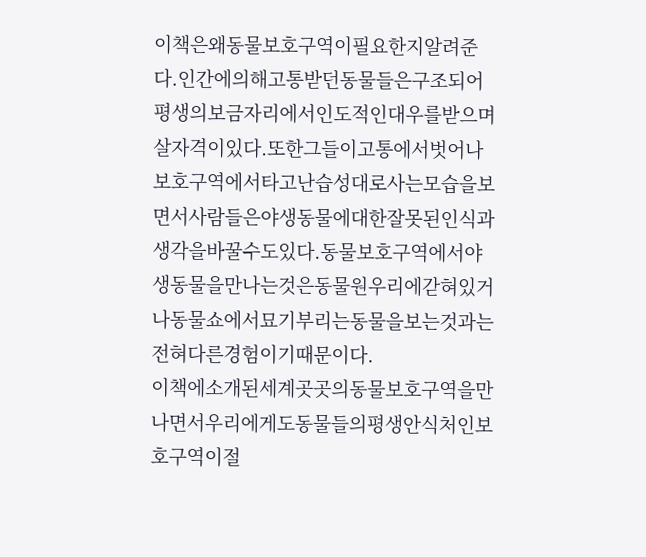이책은왜동물보호구역이필요한지알려준다.인간에의해고통받던동물들은구조되어평생의보금자리에서인도적인대우를받으며살자격이있다.또한그들이고통에서벗어나보호구역에서타고난습성대로사는모습을보면서사람들은야생동물에대한잘못된인식과생각을바꿀수도있다.동물보호구역에서야생동물을만나는것은동물원우리에갇혀있거나동물쇼에서묘기부리는동물을보는것과는전혀다른경험이기때문이다.
이책에소개된세계곳곳의동물보호구역을만나면서우리에게도동물들의평생안식처인보호구역이절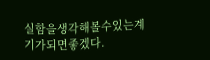실함을생각해볼수있는계기가되면좋겠다.